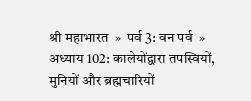श्री महाभारत  »  पर्व 3: वन पर्व  »  अध्याय 102: कालेयोंद्वारा तपस्वियों, मुनियों और ब्रह्मचारियों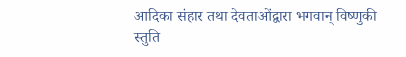आदिका संहार तथा देवताओंद्वारा भगवान् विष्णुकी स्तुति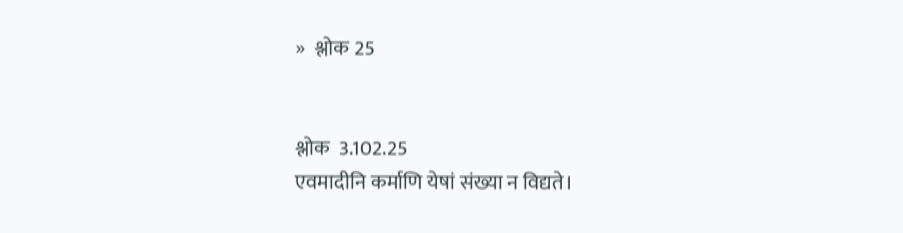»  श्लोक 25


श्लोक  3.102.25
एवमादीनि कर्माणि येषां संख्या न विद्यते।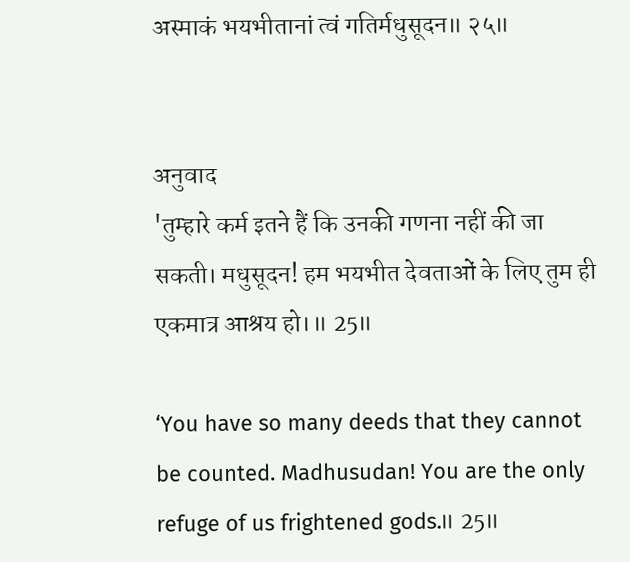अस्माकं भयभीतानां त्वं गतिर्मधुसूदन॥ २५॥


अनुवाद
'तुम्हारे कर्म इतने हैं कि उनकी गणना नहीं की जा सकती। मधुसूदन! हम भयभीत देवताओं के लिए तुम ही एकमात्र आश्रय हो।॥ 25॥

‘You have so many deeds that they cannot be counted. Madhusudan! You are the only refuge of us frightened gods.॥ 25॥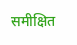समीक्षित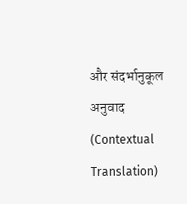और संदर्भानुकूल अनुवाद (Contextual Translation)